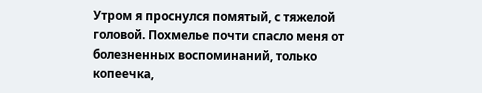Утром я проснулся помятый, с тяжелой головой. Похмелье почти спасло меня от болезненных воспоминаний, только копеечка,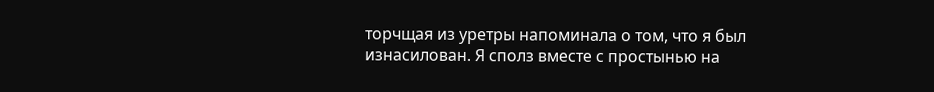торчщая из уретры напоминала о том, что я был изнасилован. Я сполз вместе с простынью на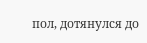пол, дотянулся до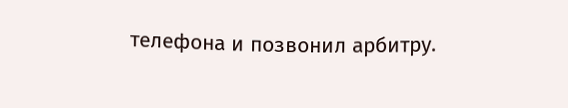телефона и позвонил арбитру.